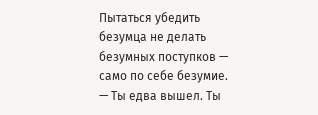Пытаться убедить безумца не делать безумных поступков — само по себе безумие.
— Ты едва вышел. Ты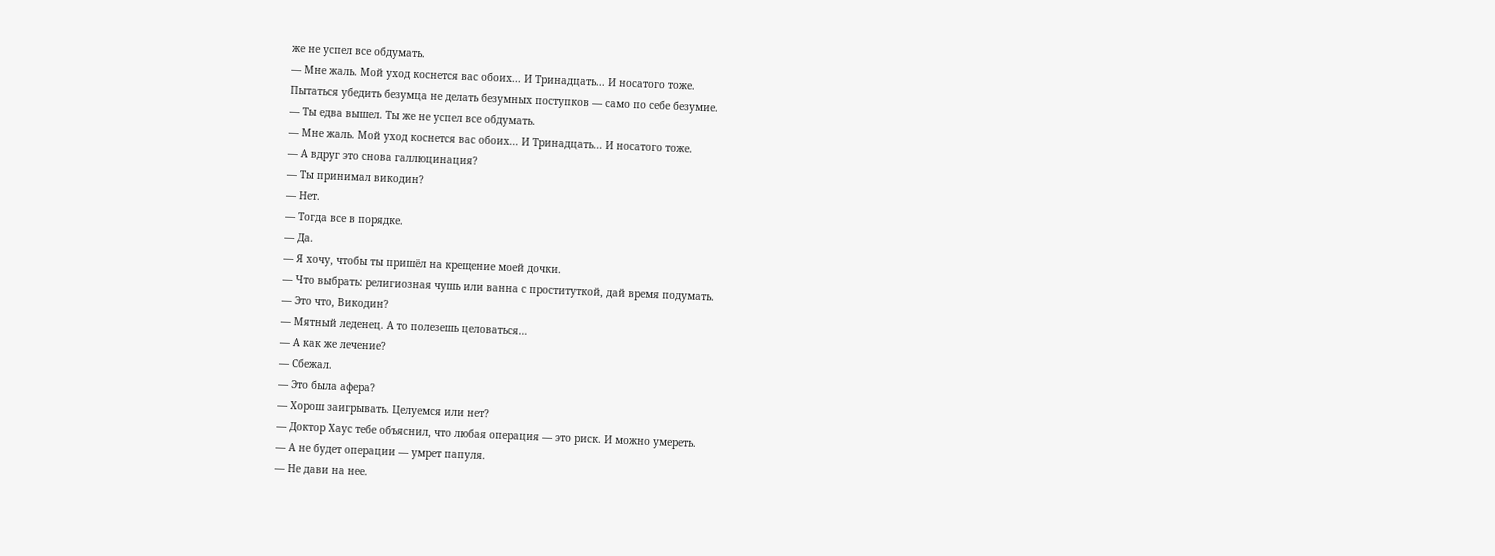же не успел все обдумать.
— Мне жаль. Мой уход коснется вас обоих... И Тринадцать... И носатого тоже.
Пытаться убедить безумца не делать безумных поступков — само по себе безумие.
— Ты едва вышел. Ты же не успел все обдумать.
— Мне жаль. Мой уход коснется вас обоих... И Тринадцать... И носатого тоже.
— А вдруг это снова галлюцинация?
— Ты принимал викодин?
— Нет.
— Тогда все в порядке.
— Да.
— Я хочу, чтобы ты пришёл на крещение моей дочки.
— Что выбрать: религиозная чушь или ванна с проституткой, дай время подумать.
— Это что, Викодин?
— Мятный леденец. А то полезешь целоваться…
— А как же лечение?
— Сбежал.
— Это была афера?
— Хорош заигрывать. Целуемся или нет?
— Доктор Хаус тебе объяснил, что любая операция — это риск. И можно умереть.
— А не будет операции — умрет папуля.
— Не дави на нее.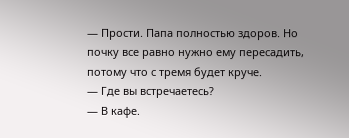— Прости. Папа полностью здоров. Но почку все равно нужно ему пересадить, потому что с тремя будет круче.
— Где вы встречаетесь?
— В кафе.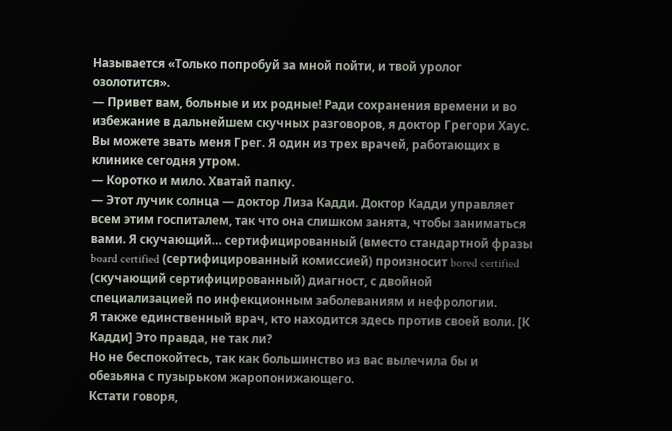Называется «Только попробуй за мной пойти, и твой уролог озолотится».
— Привет вам, больные и их родные! Ради сохранения времени и во избежание в дальнейшем скучных разговоров, я доктор Грегори Хаус. Вы можете звать меня Грег. Я один из трех врачей, работающих в клинике сегодня утром.
— Коротко и мило. Хватай папку.
— Этот лучик солнца — доктор Лиза Кадди. Доктор Кадди управляет всем этим госпиталем, так что она слишком занята, чтобы заниматься вами. Я скучающий… сертифицированный (вместо стандартной фразы board certified (сертифицированный комиссией) произносит bored certified (скучающий сертифицированный) диагност, с двойной специализацией по инфекционным заболеваниям и нефрологии.
Я также единственный врач, кто находится здесь против своей воли. [К Кадди] Это правда, не так ли?
Но не беспокойтесь, так как большинство из вас вылечила бы и обезьяна с пузырьком жаропонижающего.
Кстати говоря,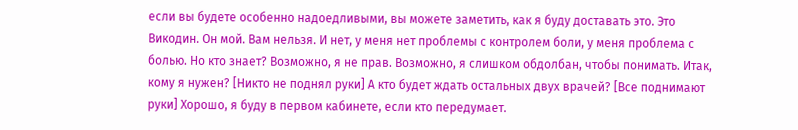если вы будете особенно надоедливыми, вы можете заметить, как я буду доставать это. Это Викодин. Он мой. Вам нельзя. И нет, у меня нет проблемы с контролем боли, у меня проблема с болью. Но кто знает? Возможно, я не прав. Возможно, я слишком обдолбан, чтобы понимать. Итак, кому я нужен? [Никто не поднял руки] А кто будет ждать остальных двух врачей? [Все поднимают руки] Хорошо, я буду в первом кабинете, если кто передумает.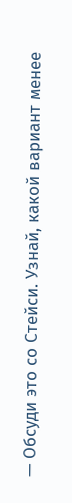— Обсуди это со Стейси. Узнай, какой вариант менее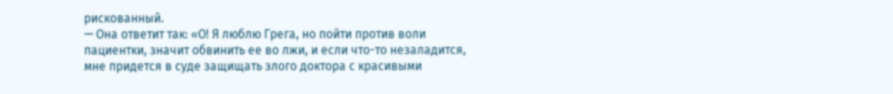рискованный.
— Она ответит так: «О! Я люблю Грега, но пойти против воли пациентки, значит обвинить ее во лжи, и если что-то незаладится, мне придется в суде защищать злого доктора с красивыми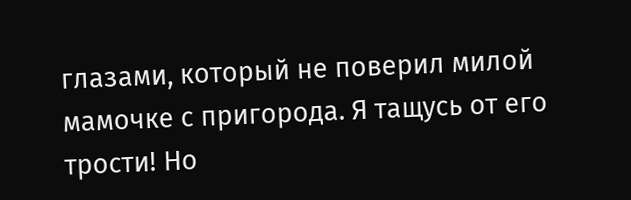глазами, который не поверил милой мамочке с пригорода. Я тащусь от его трости! Но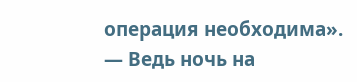операция необходима».
— Ведь ночь на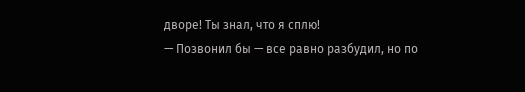дворе! Ты знал, что я сплю!
— Позвонил бы — все равно разбудил, но по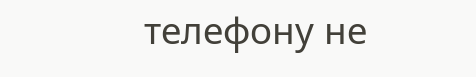телефону не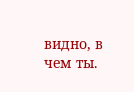видно, в чем ты.